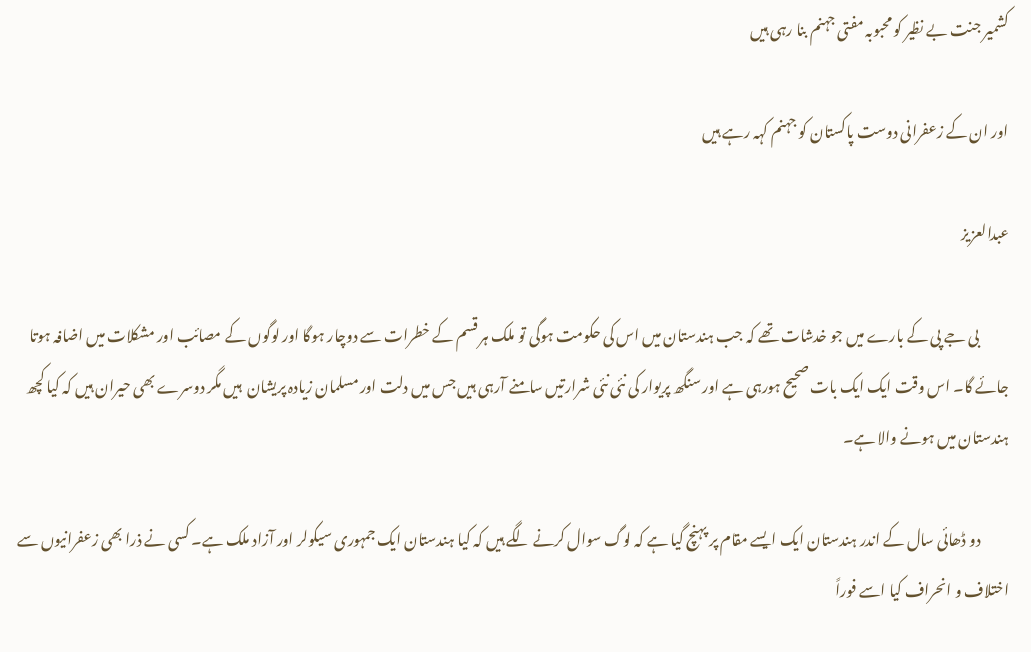کشمیر جنت بے نظیر کو محبوبہ مفتی جہنم بنا رہی ہیں

اور ان کے زعفرانی دوست پاکستان کو جہنم کہہ رہے ہیں

عبدالعزیز

          بی جے پی کے بارے میں جو خدشات تھے کہ جب ہندستان میں اس کی حکومت ہوگی تو ملک ہر قسم کے خطرات سے دوچار ہوگا اور لوگوں کے مصائب اور مشکلات میں اضافہ ہوتا جائے گا۔ اس وقت ایک ایک بات صحیح ہورہی ہے اور سنگھ پریوار کی نئی نئی شرارتیں سامنے آرہی ہیں جس میں دلت اور مسلمان زیادہ پریشان  ہیں مگر دوسرے بھی حیران ہیں کہ کیا کچھ ہندستان میں ہونے والا ہے۔

          دو ڈھائی سال کے اندر ہندستان ایک ایسے مقام پر پہنچ گیا ہے کہ لوگ سوال کرنے لگے ہیں کہ کیا ہندستان ایک جمہوری سیکولر اور آزاد ملک ہے۔ کسی نے ذرا بھی زعفرانیوں سے اختلاف و انحراف کیا اسے فوراً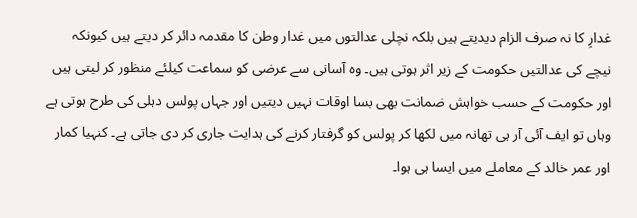غدارِ کا نہ صرف الزام دیدیتے ہیں بلکہ نچلی عدالتوں میں غدار وطن کا مقدمہ دائر کر دیتے ہیں کیونکہ نیچے کی عدالتیں حکومت کے زیر اثر ہوتی ہیں۔ وہ آسانی سے عرضی کو سماعت کیلئے منظور کر لیتی ہیں اور حکومت کے حسب خواہش ضمانت بھی بسا اوقات نہیں دیتیں اور جہاں پولس دہلی کی طرح ہوتی ہے وہاں تو ایف آئی آر ہی تھانہ میں لکھا کر پولس کو گرفتار کرنے کی ہدایت جاری کر دی جاتی ہے۔ کنہیا کمار اور عمر خالد کے معاملے میں ایسا ہی ہوا۔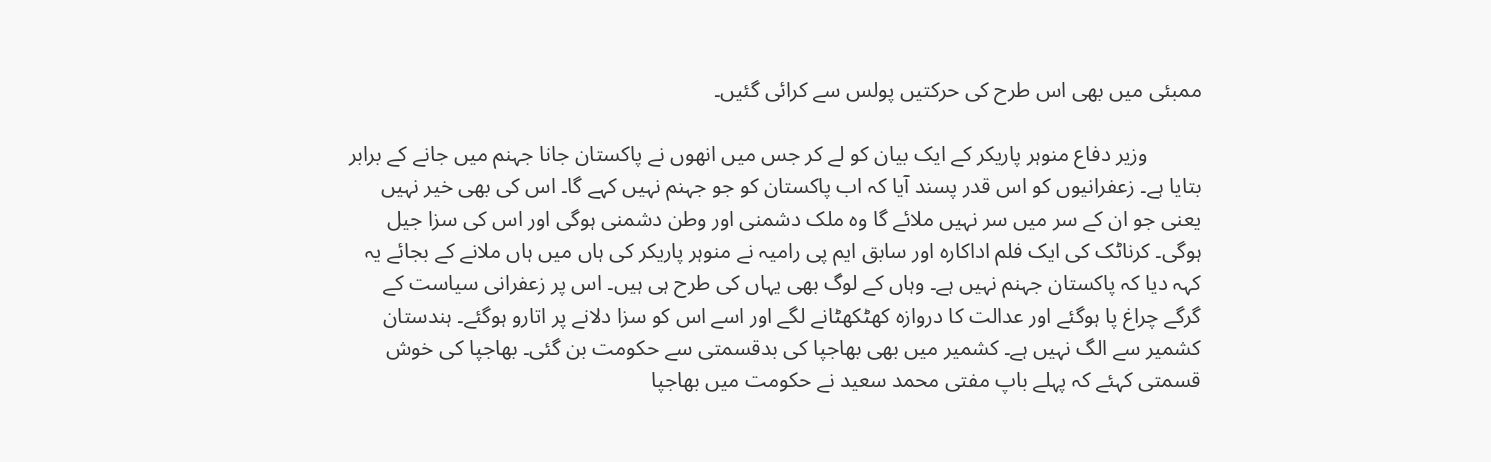ممبئی میں بھی اس طرح کی حرکتیں پولس سے کرائی گئیں۔

          وزیر دفاع منوہر پاریکر کے ایک بیان کو لے کر جس میں انھوں نے پاکستان جانا جہنم میں جانے کے برابر بتایا ہے۔ زعفرانیوں کو اس قدر پسند آیا کہ اب پاکستان کو جو جہنم نہیں کہے گا۔ اس کی بھی خیر نہیں یعنی جو ان کے سر میں سر نہیں ملائے گا وہ ملک دشمنی اور وطن دشمنی ہوگی اور اس کی سزا جیل ہوگی۔ کرناٹک کی ایک فلم اداکارہ اور سابق ایم پی رامیہ نے منوہر پاریکر کی ہاں میں ہاں ملانے کے بجائے یہ کہہ دیا کہ پاکستان جہنم نہیں ہے۔ وہاں کے لوگ بھی یہاں کی طرح ہی ہیں۔ اس پر زعفرانی سیاست کے گرگے چراغ پا ہوگئے اور عدالت کا دروازہ کھٹکھٹانے لگے اور اسے اس کو سزا دلانے پر اتارو ہوگئے۔ ہندستان کشمیر سے الگ نہیں ہے۔ کشمیر میں بھی بھاجپا کی بدقسمتی سے حکومت بن گئی۔ بھاجپا کی خوش قسمتی کہئے کہ پہلے باپ مفتی محمد سعید نے حکومت میں بھاجپا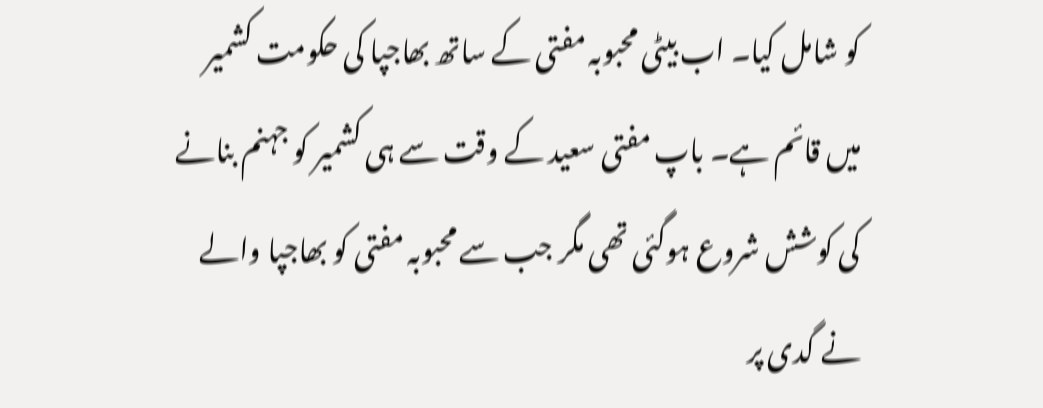کو شامل کیا۔ اب بیٹی محبوبہ مفتی کے ساتھ بھاجپا کی حکومت کشمیر میں قائم ہے۔ باپ مفتی سعید کے وقت سے ہی کشمیر کو جہنم بنانے کی کوشش شروع ہوگئی تھی مگر جب سے محبوبہ مفتی کو بھاجپا والے نے گدی پر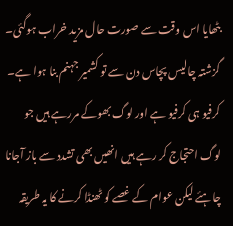بٹھایا اس وقت سے صورت حال مزید خراب ہوگئی۔ گزشتہ چالیس پچاس دن سے تو کشمیر جہنم بنا ہوا ہے۔ کرفیو ہی کرفیو ہے اور لوگ بھوکے مررہے ہیں جو لوگ احتجاج کر رہے ہیں انھیں بھی تشدد سے باز آجانا چاہئے لیکن عوام کے غصے کو ٹھنڈا کرنے کا یہ طریقہ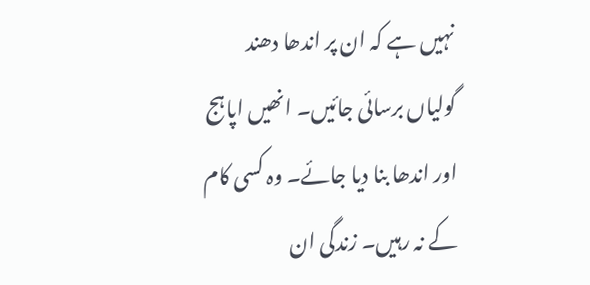نہیں ہے کہ ان پر اندھا دھند گولیاں برسائی جائیں۔ انھیں اپاہج اور اندھا بنا دیا جائے۔ وہ کسی کام کے نہ رہیں۔ زندگی ان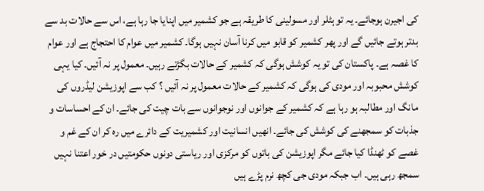کی اجیرن ہوجائے۔ یہ تو ہٹلر اور مسولینی کا طریقہ ہے جو کشمیر میں اپنایا جا رہا ہے، اس سے حالات بد سے بدتر ہوتے جائیں گے اور پھر کشمیر کو قابو میں کرنا آسان نہیں ہوگا۔ کشمیر میں عوام کا احتجاج ہے اور عوام کا غصہ ہے۔ پاکستان کی تو یہ کوشش ہوگی کہ کشمیر کے حالات بگڑتے رہیں۔ معمول پر نہ آئیں۔ کیا یہی کوشش محبوبہ اور مودی کی ہوگی کہ کشمیر کے حالات معمول پر نہ آئیں ؟ کب سے اپوزیشن لیڈروں کی مانگ اور مطالبہ ہو رہا ہے کہ کشمیر کے جوانوں اور نوجوانوں سے بات چیت کی جائے۔ ان کے احساسات و جذبات کو سمجھنے کی کوشش کی جائے۔ انھیں انسانیت اور کشمیریت کے دائرے میں رہ کر ان کے غم و غصے کو ٹھنڈا کیا جائے مگر اپوزیشن کی باتوں کو مرکزی اور ریاستی دونوں حکومتیں در خور اعتنا نہیں سمجھ رہی ہیں۔ اب جبکہ مودی جی کچھ نرم پڑے ہیں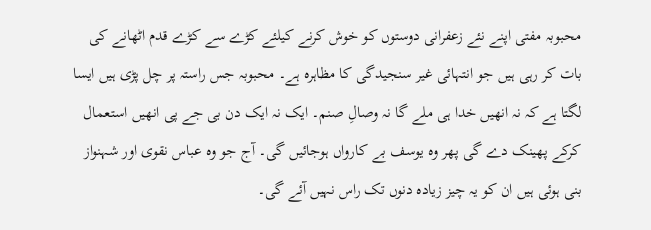محبوبہ مفتی اپنے نئے زعفرانی دوستوں کو خوش کرنے کیلئے کڑے سے کڑے قدم اٹھانے کی بات کر رہی ہیں جو انتہائی غیر سنجیدگی کا مظاہرہ ہے۔ محبوبہ جس راستہ پر چل پڑی ہیں ایسا لگتا ہے کہ نہ انھیں خدا ہی ملے گا نہ وصالِ صنم۔ ایک نہ ایک دن بی جے پی انھیں استعمال کرکے پھینک دے گی پھر وہ یوسف بے کارواں ہوجائیں گی۔ آج جو وہ عباس نقوی اور شہنواز بنی ہوئی ہیں ان کو یہ چیز زیادہ دنوں تک راس نہیں آئے گی۔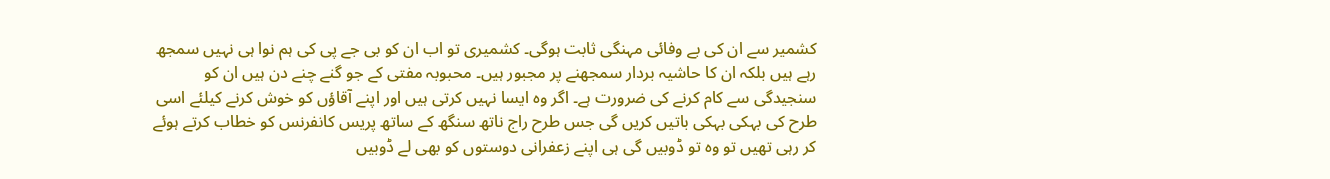کشمیر سے ان کی بے وفائی مہنگی ثابت ہوگی۔ کشمیری تو اب ان کو بی جے پی کی ہم نوا ہی نہیں سمجھ رہے ہیں بلکہ ان کا حاشیہ بردار سمجھنے پر مجبور ہیں۔ محبوبہ مفتی کے جو گنے چنے دن ہیں ان کو سنجیدگی سے کام کرنے کی ضرورت ہے۔ اگر وہ ایسا نہیں کرتی ہیں اور اپنے آقاؤں کو خوش کرنے کیلئے اسی طرح کی بہکی بہکی باتیں کریں گی جس طرح راج ناتھ سنگھ کے ساتھ پریس کانفرنس کو خطاب کرتے ہوئے کر رہی تھیں تو وہ تو ڈوبیں گی ہی اپنے زعفرانی دوستوں کو بھی لے ڈوبیں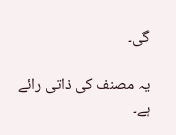گی۔

یہ مصنف کی ذاتی رائے ہے۔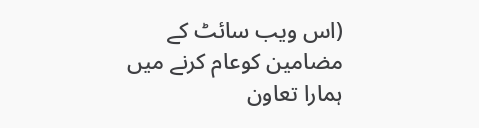(اس ویب سائٹ کے مضامین کوعام کرنے میں ہمارا تعاون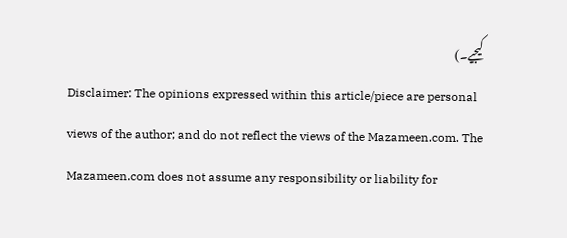کیجیے۔)
Disclaimer: The opinions expressed within this article/piece are personal views of the author; and do not reflect the views of the Mazameen.com. The Mazameen.com does not assume any responsibility or liability for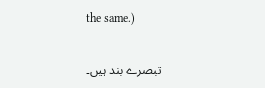the same.)


تبصرے بند ہیں۔